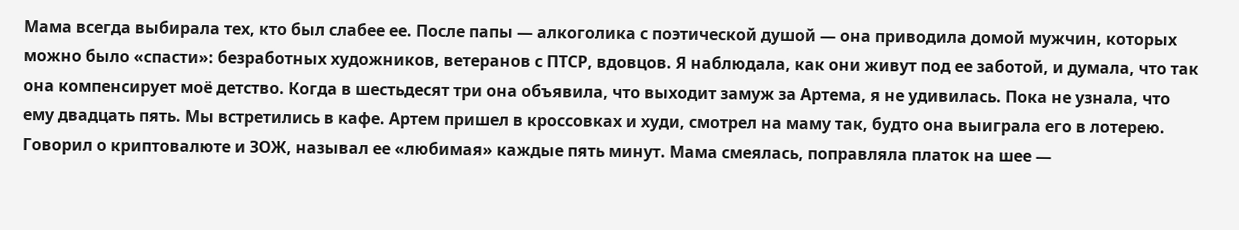Мама всегда выбирала тех, кто был слабее ее. После папы — алкоголика с поэтической душой — она приводила домой мужчин, которых можно было «спасти»: безработных художников, ветеранов с ПТСР, вдовцов. Я наблюдала, как они живут под ее заботой, и думала, что так она компенсирует моё детство. Когда в шестьдесят три она объявила, что выходит замуж за Артема, я не удивилась. Пока не узнала, что ему двадцать пять. Мы встретились в кафе. Артем пришел в кроссовках и худи, смотрел на маму так, будто она выиграла его в лотерею. Говорил о криптовалюте и ЗОЖ, называл ее «любимая» каждые пять минут. Мама смеялась, поправляла платок на шее —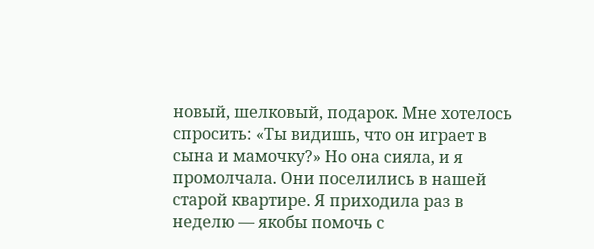новый, шелковый, подарок. Мне хотелось спросить: «Ты видишь, что он играет в сына и мамочку?» Но она сияла, и я промолчала. Они поселились в нашей старой квартире. Я приходила раз в неделю — якобы помочь с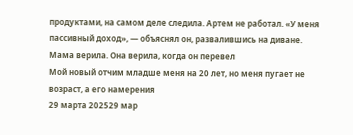продуктами, на самом деле следила. Артем не работал. «У меня пассивный доход», — объяснял он, развалившись на диване. Мама верила. Она верила, когда он перевел
Мой новый отчим младше меня на 20 лет, но меня пугает не возраст, а его намерения
29 марта 202529 мар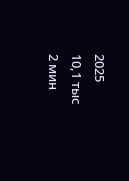2025
10,1 тыс
2 мин